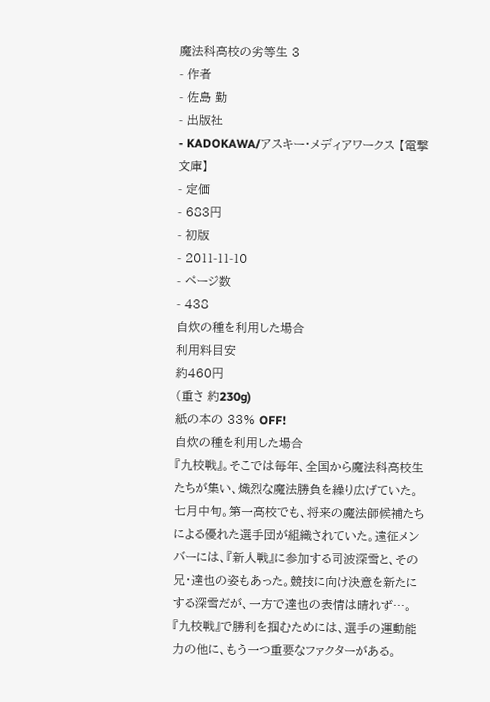魔法科高校の劣等生 3
- 作者
- 佐島 勤
- 出版社
- KADOKAWA/アスキー・メディアワークス 【電撃文庫】
- 定価
- 683円
- 初版
- 2011-11-10
- ページ数
- 438
自炊の種を利用した場合
利用料目安
約460円
(重さ 約230g)
紙の本の 33% OFF!
自炊の種を利用した場合
『九校戦』。そこでは毎年、全国から魔法科高校生たちが集い、熾烈な魔法勝負を繰り広げていた。七月中旬。第一高校でも、将来の魔法師候補たちによる優れた選手団が組織されていた。遠征メンバーには、『新人戦』に参加する司波深雪と、その兄・達也の姿もあった。競技に向け決意を新たにする深雪だが、一方で達也の表情は晴れず…。『九校戦』で勝利を掴むためには、選手の運動能力の他に、もう一つ重要なファクターがある。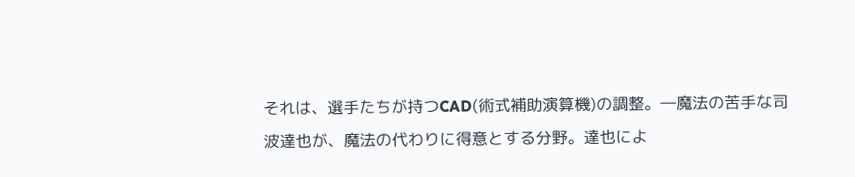それは、選手たちが持つCAD(術式補助演算機)の調整。―魔法の苦手な司波達也が、魔法の代わりに得意とする分野。達也によ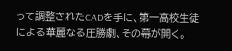って調整されたCADを手に、第一高校生徒による華麗なる圧勝劇、その幕が開く。